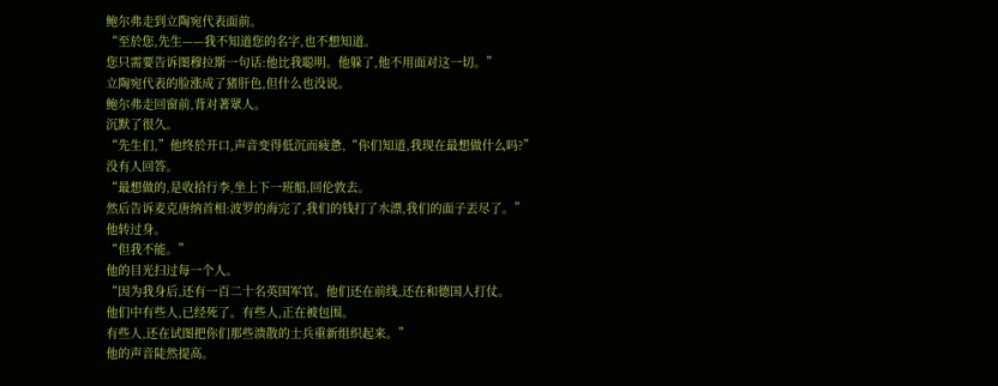鲍尔弗走到立陶宛代表面前。
“至於您,先生——我不知道您的名字,也不想知道。
您只需要告诉图穆拉斯一句话:他比我聪明。他躲了,他不用面对这一切。”
立陶宛代表的脸涨成了猪肝色,但什么也没说。
鲍尔弗走回窗前,背对著眾人。
沉默了很久。
“先生们,”他终於开口,声音变得低沉而疲惫,“你们知道,我现在最想做什么吗?”
没有人回答。
“最想做的,是收拾行李,坐上下一班船,回伦敦去。
然后告诉麦克唐纳首相:波罗的海完了,我们的钱打了水漂,我们的面子丟尽了。”
他转过身。
“但我不能。”
他的目光扫过每一个人。
“因为我身后,还有一百二十名英国军官。他们还在前线,还在和德国人打仗。
他们中有些人,已经死了。有些人,正在被包围。
有些人,还在试图把你们那些溃散的士兵重新组织起来。”
他的声音陡然提高。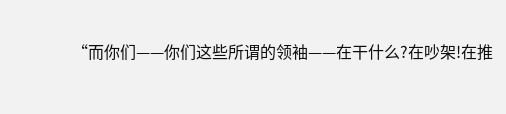“而你们——你们这些所谓的领袖——在干什么?在吵架!在推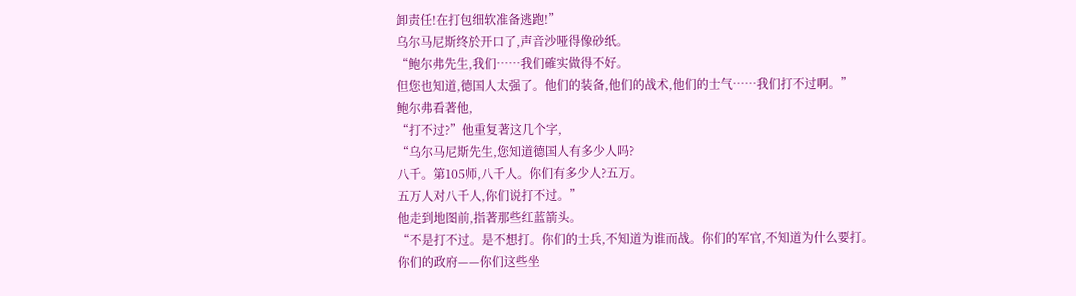卸责任!在打包细软准备逃跑!”
乌尔马尼斯终於开口了,声音沙哑得像砂纸。
“鲍尔弗先生,我们……我们確实做得不好。
但您也知道,德国人太强了。他们的装备,他们的战术,他们的士气……我们打不过啊。”
鲍尔弗看著他,
“打不过?”他重复著这几个字,
“乌尔马尼斯先生,您知道德国人有多少人吗?
八千。第105师,八千人。你们有多少人?五万。
五万人对八千人,你们说打不过。”
他走到地图前,指著那些红蓝箭头。
“不是打不过。是不想打。你们的士兵,不知道为谁而战。你们的军官,不知道为什么要打。
你们的政府——你们这些坐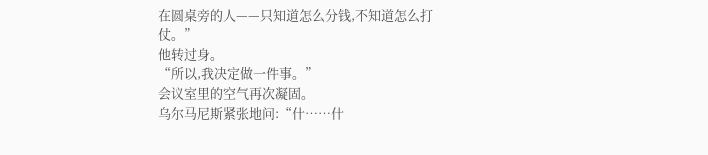在圆桌旁的人——只知道怎么分钱,不知道怎么打仗。”
他转过身。
“所以,我决定做一件事。”
会议室里的空气再次凝固。
乌尔马尼斯紧张地问:“什……什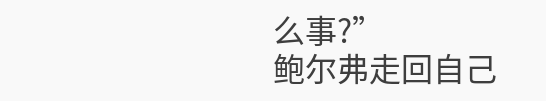么事?”
鲍尔弗走回自己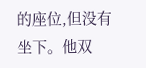的座位,但没有坐下。他双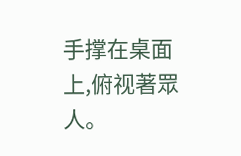手撑在桌面上,俯视著眾人。